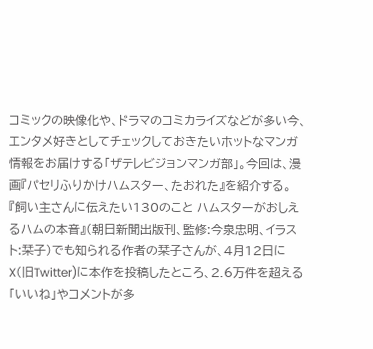コミックの映像化や、ドラマのコミカライズなどが多い今、エンタメ好きとしてチェックしておきたいホットなマンガ情報をお届けする「ザテレビジョンマンガ部」。今回は、漫画『パセリふりかけハムスター、たおれた』を紹介する。『飼い主さんに伝えたい130のこと ハムスターがおしえるハムの本音』(朝日新聞出版刊、監修:今泉忠明、イラスト:栞子)でも知られる作者の栞子さんが、4月12日にX(旧Twitter)に本作を投稿したところ、2.6万件を超える「いいね」やコメントが多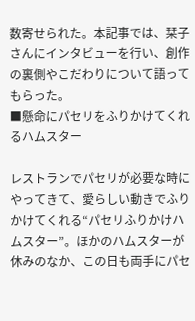数寄せられた。本記事では、栞子さんにインタビューを行い、創作の裏側やこだわりについて語ってもらった。
■懸命にパセリをふりかけてくれるハムスター

レストランでパセリが必要な時にやってきて、愛らしい動きでふりかけてくれる“パセリふりかけハムスター”。ほかのハムスターが休みのなか、この日も両手にパセ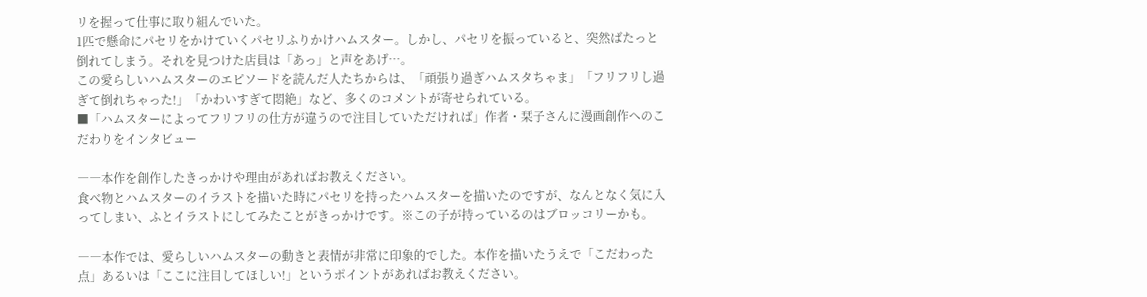リを握って仕事に取り組んでいた。
1匹で懸命にパセリをかけていくパセリふりかけハムスター。しかし、パセリを振っていると、突然ばたっと倒れてしまう。それを見つけた店員は「あっ」と声をあげ…。
この愛らしいハムスターのエピソードを読んだ人たちからは、「頑張り過ぎハムスタちゃま」「フリフリし過ぎて倒れちゃった!」「かわいすぎて悶絶」など、多くのコメントが寄せられている。
■「ハムスターによってフリフリの仕方が違うので注目していただければ」作者・栞子さんに漫画創作へのこだわりをインタビュー

――本作を創作したきっかけや理由があればお教えください。
食べ物とハムスターのイラストを描いた時にパセリを持ったハムスターを描いたのですが、なんとなく気に入ってしまい、ふとイラストにしてみたことがきっかけです。※この子が持っているのはブロッコリーかも。

――本作では、愛らしいハムスターの動きと表情が非常に印象的でした。本作を描いたうえで「こだわった点」あるいは「ここに注目してほしい!」というポイントがあればお教えください。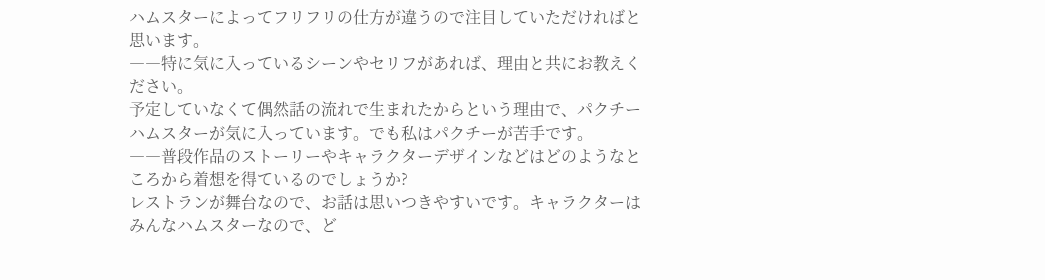ハムスターによってフリフリの仕方が違うので注目していただければと思います。
――特に気に入っているシーンやセリフがあれば、理由と共にお教えください。
予定していなくて偶然話の流れで生まれたからという理由で、パクチーハムスターが気に入っています。でも私はパクチーが苦手です。
――普段作品のストーリーやキャラクターデザインなどはどのようなところから着想を得ているのでしょうか?
レストランが舞台なので、お話は思いつきやすいです。キャラクターはみんなハムスターなので、ど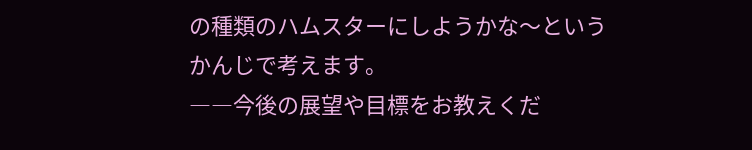の種類のハムスターにしようかな〜というかんじで考えます。
――今後の展望や目標をお教えくだ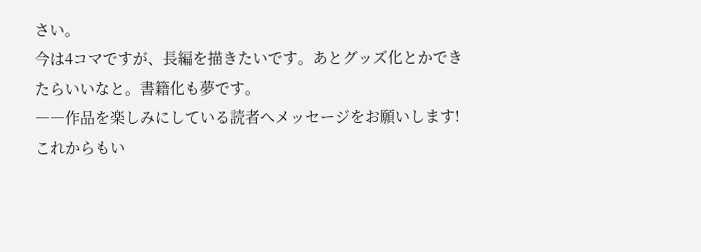さい。
今は4コマですが、長編を描きたいです。あとグッズ化とかできたらいいなと。書籍化も夢です。
――作品を楽しみにしている読者へメッセージをお願いします!
これからもい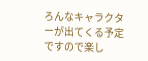ろんなキャラクターが出てくる予定ですので楽し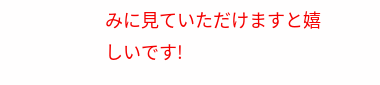みに見ていただけますと嬉しいです!